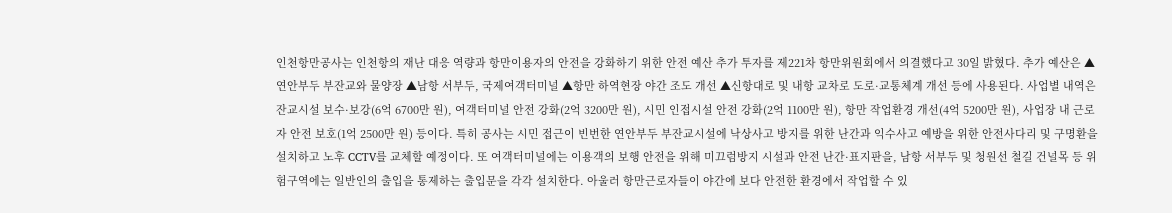인천항만공사는 인천항의 재난 대응 역량과 항만이용자의 안전을 강화하기 위한 안전 예산 추가 투자를 제221차 항만위원회에서 의결했다고 30일 밝혔다. 추가 예산은 ▲연안부두 부잔교와 물양장 ▲남항 서부두, 국제여객터미널 ▲항만 하역현장 야간 조도 개선 ▲신항대로 및 내항 교차로 도로·교통체계 개선 등에 사용된다. 사업별 내역은 잔교시설 보수·보강(6억 6700만 원), 여객터미널 안전 강화(2억 3200만 원), 시민 인접시설 안전 강화(2억 1100만 원), 항만 작업환경 개선(4억 5200만 원), 사업장 내 근로자 안전 보호(1억 2500만 원) 등이다. 특히 공사는 시민 접근이 빈번한 연안부두 부잔교시설에 낙상사고 방지를 위한 난간과 익수사고 예방을 위한 안전사다리 및 구명환을 설치하고 노후 CCTV를 교체할 예정이다. 또 여객터미널에는 이용객의 보행 안전을 위해 미끄럼방지 시설과 안전 난간·표지판을, 남항 서부두 및 청원선 철길 건널목 등 위험구역에는 일반인의 출입을 통제하는 출입문을 각각 설치한다. 아울러 항만근로자들이 야간에 보다 안전한 환경에서 작업할 수 있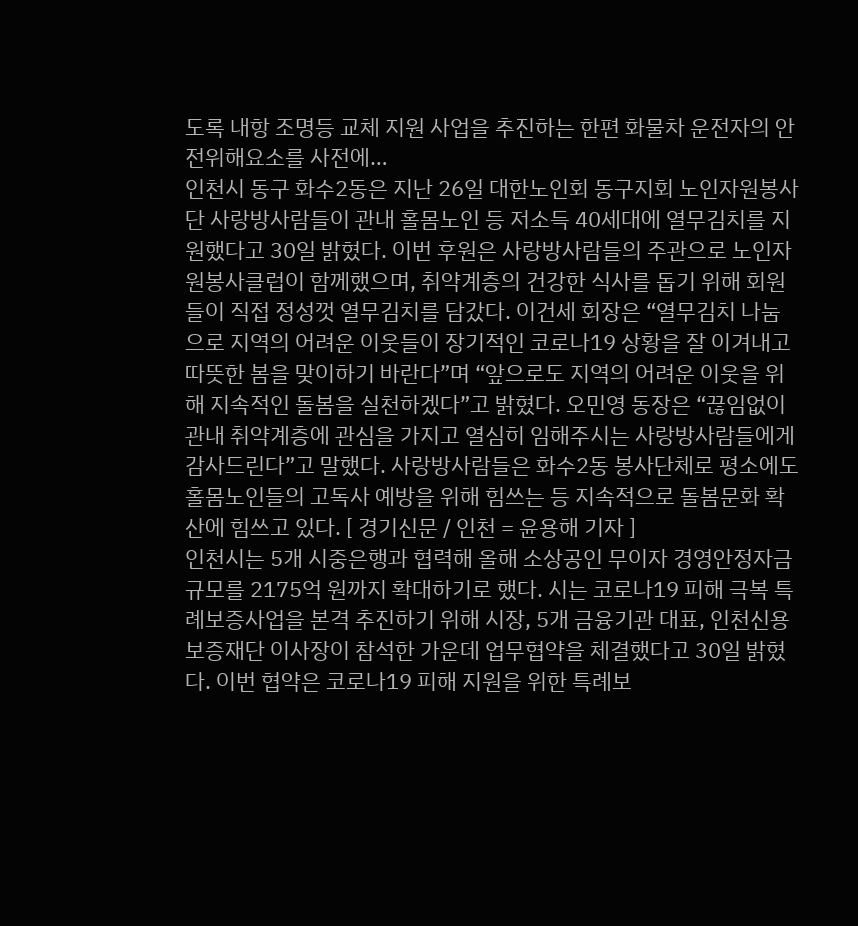도록 내항 조명등 교체 지원 사업을 추진하는 한편 화물차 운전자의 안전위해요소를 사전에…
인천시 동구 화수2동은 지난 26일 대한노인회 동구지회 노인자원봉사단 사랑방사람들이 관내 홀몸노인 등 저소득 40세대에 열무김치를 지원했다고 30일 밝혔다. 이번 후원은 사랑방사람들의 주관으로 노인자원봉사클럽이 함께했으며, 취약계층의 건강한 식사를 돕기 위해 회원들이 직접 정성껏 열무김치를 담갔다. 이건세 회장은 “열무김치 나눔으로 지역의 어려운 이웃들이 장기적인 코로나19 상황을 잘 이겨내고 따뜻한 봄을 맞이하기 바란다”며 “앞으로도 지역의 어려운 이웃을 위해 지속적인 돌봄을 실천하겠다”고 밝혔다. 오민영 동장은 “끊임없이 관내 취약계층에 관심을 가지고 열심히 임해주시는 사랑방사람들에게 감사드린다”고 말했다. 사랑방사람들은 화수2동 봉사단체로 평소에도 홀몸노인들의 고독사 예방을 위해 힘쓰는 등 지속적으로 돌봄문화 확산에 힘쓰고 있다. [ 경기신문 / 인천 = 윤용해 기자 ]
인천시는 5개 시중은행과 협력해 올해 소상공인 무이자 경영안정자금 규모를 2175억 원까지 확대하기로 했다. 시는 코로나19 피해 극복 특례보증사업을 본격 추진하기 위해 시장, 5개 금융기관 대표, 인천신용보증재단 이사장이 참석한 가운데 업무협약을 체결했다고 30일 밝혔다. 이번 협약은 코로나19 피해 지원을 위한 특례보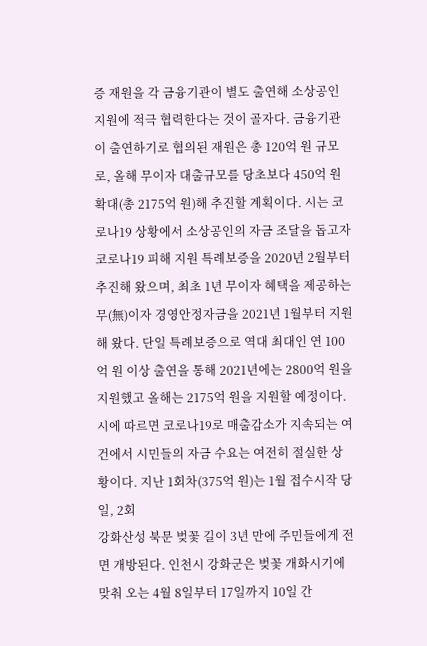증 재원을 각 금융기관이 별도 출연해 소상공인 지원에 적극 협력한다는 것이 골자다. 금융기관이 출연하기로 협의된 재원은 총 120억 원 규모로, 올해 무이자 대출규모를 당초보다 450억 원 확대(총 2175억 원)해 추진할 계획이다. 시는 코로나19 상황에서 소상공인의 자금 조달을 돕고자 코로나19 피해 지원 특례보증을 2020년 2월부터 추진해 왔으며, 최초 1년 무이자 혜택을 제공하는 무(無)이자 경영안정자금을 2021년 1월부터 지원해 왔다. 단일 특례보증으로 역대 최대인 연 100억 원 이상 출연을 통해 2021년에는 2800억 원을 지원했고 올해는 2175억 원을 지원할 예정이다. 시에 따르면 코로나19로 매출감소가 지속되는 여건에서 시민들의 자금 수요는 여전히 절실한 상황이다. 지난 1회차(375억 원)는 1월 접수시작 당일, 2회
강화산성 북문 벚꽃 길이 3년 만에 주민들에게 전면 개방된다. 인천시 강화군은 벚꽃 개화시기에 맞춰 오는 4월 8일부터 17일까지 10일 간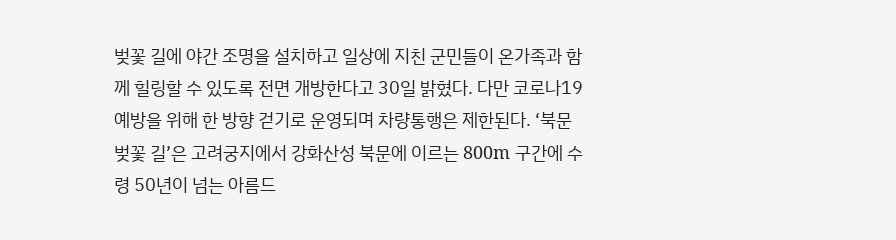벚꽃 길에 야간 조명을 설치하고 일상에 지친 군민들이 온가족과 함께 힐링할 수 있도록 전면 개방한다고 30일 밝혔다. 다만 코로나19 예방을 위해 한 방향 걷기로 운영되며 차량통행은 제한된다. ‘북문 벚꽃 길’은 고려궁지에서 강화산성 북문에 이르는 800m 구간에 수령 50년이 넘는 아름드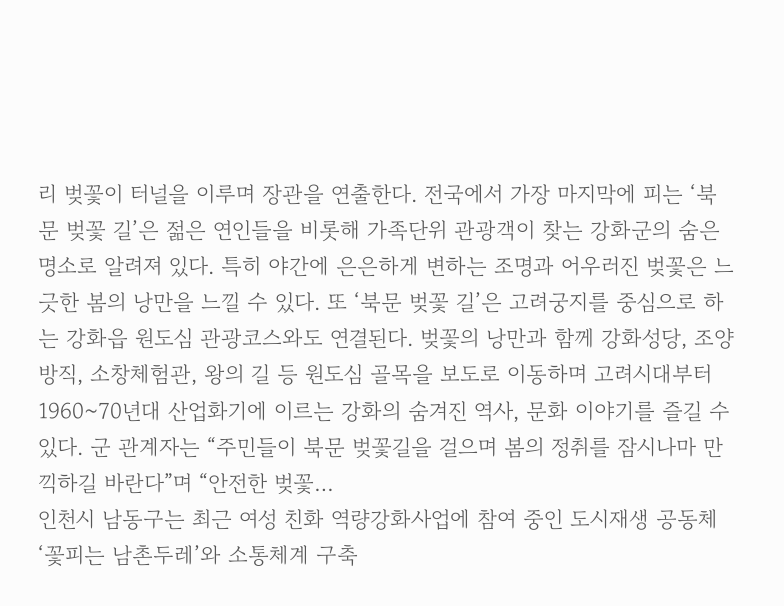리 벚꽃이 터널을 이루며 장관을 연출한다. 전국에서 가장 마지막에 피는 ‘북문 벚꽃 길’은 젊은 연인들을 비롯해 가족단위 관광객이 찾는 강화군의 숨은 명소로 알려져 있다. 특히 야간에 은은하게 변하는 조명과 어우러진 벚꽃은 느긋한 봄의 낭만을 느낄 수 있다. 또 ‘북문 벚꽃 길’은 고려궁지를 중심으로 하는 강화읍 원도심 관광코스와도 연결된다. 벚꽃의 낭만과 함께 강화성당, 조양방직, 소창체험관, 왕의 길 등 원도심 골목을 보도로 이동하며 고려시대부터 1960~70년대 산업화기에 이르는 강화의 숨겨진 역사, 문화 이야기를 즐길 수 있다. 군 관계자는 “주민들이 북문 벚꽃길을 걸으며 봄의 정취를 잠시나마 만끽하길 바란다”며 “안전한 벚꽃…
인천시 남동구는 최근 여성 친화 역량강화사업에 참여 중인 도시재생 공동체 ‘꽃피는 남촌두레’와 소통체계 구축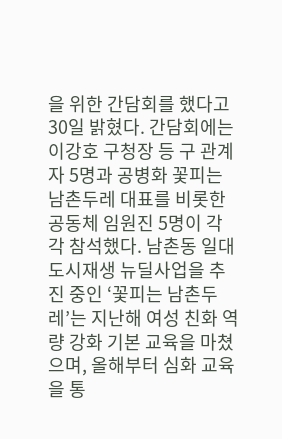을 위한 간담회를 했다고 30일 밝혔다. 간담회에는 이강호 구청장 등 구 관계자 5명과 공병화 꽃피는 남촌두레 대표를 비롯한 공동체 임원진 5명이 각각 참석했다. 남촌동 일대 도시재생 뉴딜사업을 추진 중인 ‘꽃피는 남촌두레’는 지난해 여성 친화 역량 강화 기본 교육을 마쳤으며, 올해부터 심화 교육을 통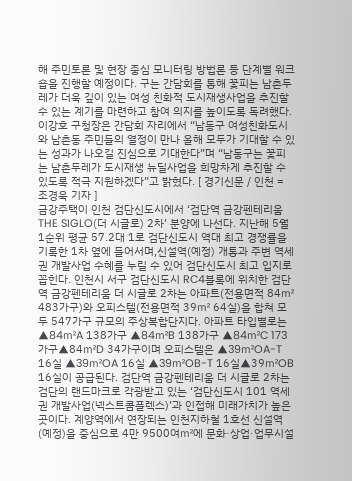해 주민토론 및 현장 중심 모니터링 방법론 등 단계별 워크숍을 진행할 예정이다. 구는 간담회를 통해 꽃피는 남촌두레가 더욱 깊이 있는 여성 친화적 도시재생사업을 추진할 수 있는 계기를 마련하고 참여 의지를 높이도록 독려했다. 이강호 구청장은 간담회 자리에서 “남동구 여성친화도시와 남촌동 주민들의 열정이 만나 올해 모두가 기대할 수 있는 성과가 나오길 진심으로 기대한다”며 “남동구는 꽃피는 남촌두레가 도시재생 뉴딜사업을 희망차게 추진할 수 있도록 적극 지원하겠다”고 밝혔다. [ 경기신문 / 인천 = 조경욱 기자 ]
금강주택이 인천 검단신도시에서 ‘검단역 금강펜테리움 THE SIGLO(더 시글로) 2차’ 분양에 나선다. 지난해 5월 1순위 평균 57.2대 1로 검단신도시 역대 최고 경쟁률을 기록한 1차 옆에 들어서며,신설역(예정) 개통과 주변 역세권 개발사업 수혜를 누릴 수 있어 검단신도시 최고 입지로 꼽힌다. 인천시 서구 검단신도시 RC4블록에 위치한 검단역 금강펜테리움 더 시글로 2차는 아파트(전용면적 84㎡ 483가구)와 오피스텔(전용면적 39㎡ 64실)을 합쳐 모두 547가구 규모의 주상복합단지다. 아파트 타입별로는 ▲84㎡A 138가구 ▲84㎡B 138가구 ▲84㎡C 173가구▲84㎡D 34가구이며 오피스텔은 ▲39㎡OA-T 16실 ▲39㎡OA 16실 ▲39㎡OB-T 16실▲39㎡OB 16실이 공급된다. 검단역 금강펜테리움 더 시글로 2차는 검단의 랜드마크로 각광받고 있는 ‘검단신도시 101 역세권 개발사업(넥스트콤플렉스)’과 인접해 미래가치가 높은 곳이다. 계양역에서 연장되는 인천지하철 1호선 신설역(예정)을 중심으로 4만 9500여㎡에 문화·상업·업무시설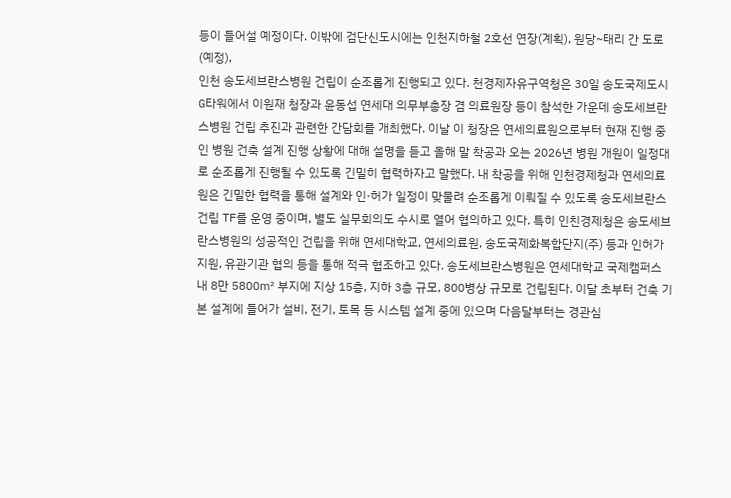등이 들어설 예정이다. 이밖에 검단신도시에는 인천지하철 2호선 연장(계획), 원당~태리 간 도로(예정),
인천 송도세브란스병원 건립이 순조롭게 진행되고 있다. 천경제자유구역청은 30일 송도국제도시 G타워에서 이원재 청장과 윤동섭 연세대 의무부총장 겸 의료원장 등이 참석한 가운데 송도세브란스병원 건립 추진과 관련한 간담회를 개최했다. 이날 이 청장은 연세의료원으로부터 현재 진행 중인 병원 건축 설계 진행 상황에 대해 설명을 듣고 올해 말 착공과 오는 2026년 병원 개원이 일정대로 순조롭게 진행될 수 있도록 긴밀히 협력하자고 말했다. 내 착공을 위해 인천경제청과 연세의료원은 긴밀한 협력을 통해 설계와 인·허가 일정이 맞물려 순조롭게 이뤄질 수 있도록 송도세브란스 건립 TF를 운영 중이며, 별도 실무회의도 수시로 열어 협의하고 있다. 특히 인친경제청은 송도세브란스병원의 성공적인 건립을 위해 연세대학교, 연세의료원, 송도국제화복합단지(주) 등과 인허가 지원, 유관기관 협의 등을 통해 적극 협조하고 있다. 송도세브란스병원은 연세대학교 국제캠퍼스 내 8만 5800㎡ 부지에 지상 15층, 지하 3층 규모, 800병상 규모로 건립된다. 이달 초부터 건축 기본 설계에 들어가 설비, 전기, 토목 등 시스템 설계 중에 있으며 다음달부터는 경관심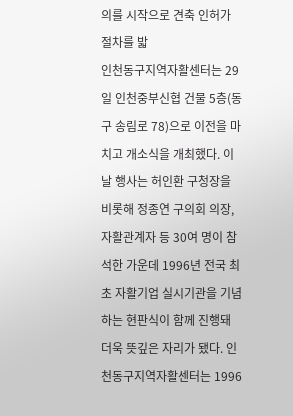의를 시작으로 견축 인허가 절차를 밟
인천동구지역자활센터는 29일 인천중부신협 건물 5층(동구 송림로 78)으로 이전을 마치고 개소식을 개최했다. 이날 행사는 허인환 구청장을 비롯해 정종연 구의회 의장, 자활관계자 등 30여 명이 참석한 가운데 1996년 전국 최초 자활기업 실시기관을 기념하는 현판식이 함께 진행돼 더욱 뜻깊은 자리가 됐다. 인천동구지역자활센터는 1996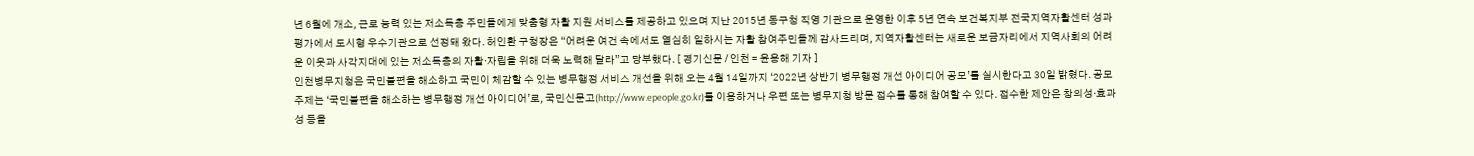년 6월에 개소, 근로 능력 있는 저소득층 주민들에게 맞춤형 자활 지원 서비스를 제공하고 있으며 지난 2015년 동구청 직영 기관으로 운영한 이후 5년 연속 보건복지부 전국지역자활센터 성과평가에서 도시형 우수기관으로 선정돼 왔다. 허인환 구청장은 “어려운 여건 속에서도 열심히 일하시는 자활 참여주민들께 감사드리며, 지역자활센터는 새로운 보금자리에서 지역사회의 어려운 이웃과 사각지대에 있는 저소득층의 자활·자립을 위해 더욱 노력해 달라”고 당부했다. [ 경기신문 / 인천 = 윤용해 기자 ]
인천병무지청은 국민불편을 해소하고 국민이 체감할 수 있는 병무행정 서비스 개선을 위해 오는 4월 14일까지 ‘2022년 상반기 병무행정 개선 아이디어 공모’를 실시한다고 30일 밝혔다. 공모 주제는 ‘국민불편을 해소하는 병무행정 개선 아이디어’로, 국민신문고(http://www.epeople.go.kr)를 이용하거나 우편 또는 병무지청 방문 접수를 통해 참여할 수 있다. 접수한 제안은 창의성·효과성 등을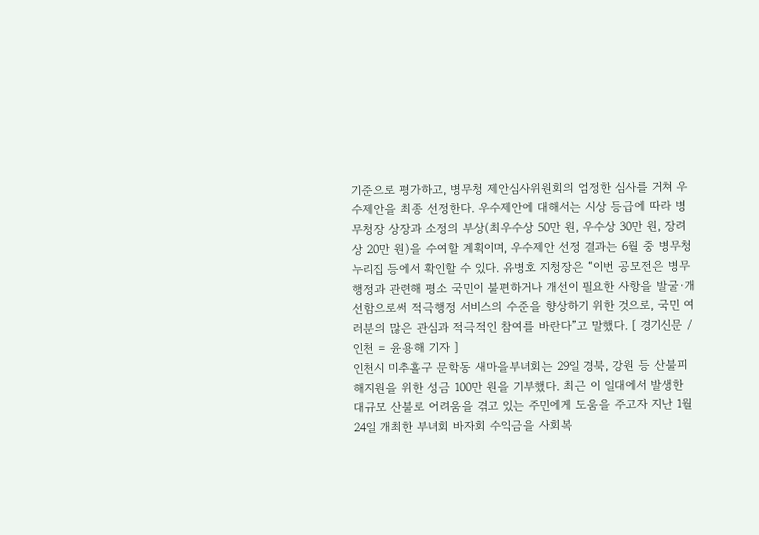기준으로 평가하고, 병무청 제안심사위원회의 엄정한 심사를 거쳐 우수제안을 최종 선정한다. 우수제안에 대해서는 시상 등급에 따라 병무청장 상장과 소정의 부상(최우수상 50만 원, 우수상 30만 원, 장려상 20만 원)을 수여할 계획이며, 우수제안 선정 결과는 6월 중 병무청 누리집 등에서 확인할 수 있다. 유병호 지청장은 “이번 공모전은 병무행정과 관련해 평소 국민이 불편하거나 개선이 필요한 사항을 발굴·개선함으로써 적극행정 서비스의 수준을 향상하기 위한 것으로, 국민 여러분의 많은 관심과 적극적인 참여를 바란다”고 말했다. [ 경기신문 / 인천 = 윤용해 기자 ]
인천시 미추홀구 문학동 새마을부녀회는 29일 경북, 강원 등 산불피해지원을 위한 성금 100만 원을 기부했다. 최근 이 일대에서 발생한 대규모 산불로 어려움을 겪고 있는 주민에게 도움을 주고자 지난 1월 24일 개최한 부녀회 바자회 수익금을 사회복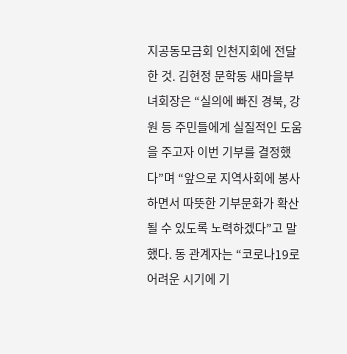지공동모금회 인천지회에 전달한 것. 김현정 문학동 새마을부녀회장은 “실의에 빠진 경북, 강원 등 주민들에게 실질적인 도움을 주고자 이번 기부를 결정했다”며 “앞으로 지역사회에 봉사하면서 따뜻한 기부문화가 확산될 수 있도록 노력하겠다”고 말했다. 동 관계자는 “코로나19로 어려운 시기에 기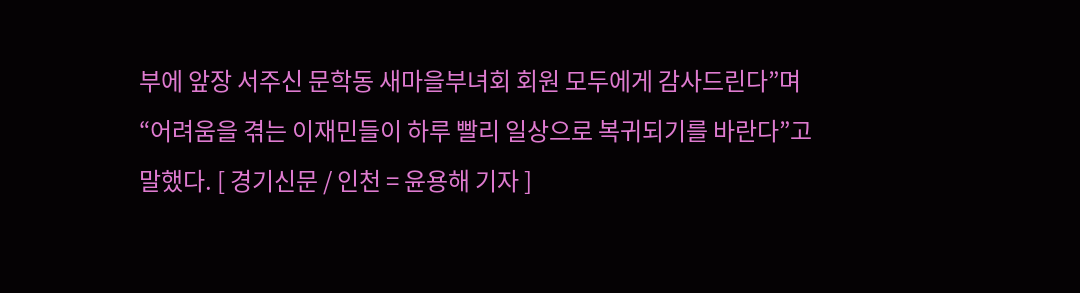부에 앞장 서주신 문학동 새마을부녀회 회원 모두에게 감사드린다”며 “어려움을 겪는 이재민들이 하루 빨리 일상으로 복귀되기를 바란다”고 말했다. [ 경기신문 / 인천 = 윤용해 기자 ]